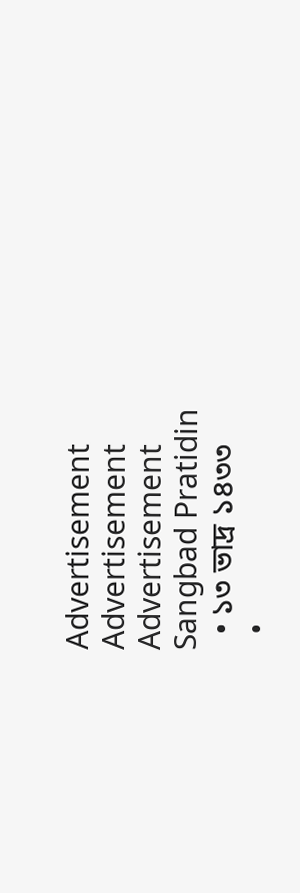Advertisement
Advertisement
Advertisement
Sangbad Pratidin
  • ১৩ ভাদ্র ১৪৩৩
  •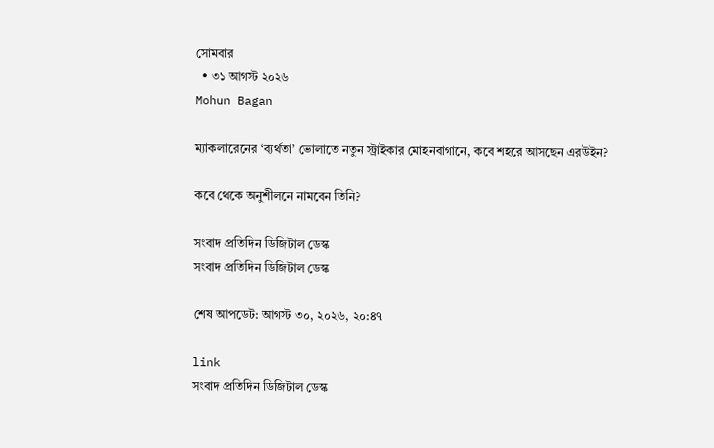সোমবার
  • ৩১ আগস্ট ২০২৬
Mohun Bagan

ম্যাকলারেনের ‘ব্যর্থতা’ ভোলাতে নতুন স্ট্রাইকার মোহনবাগানে, কবে শহরে আসছেন এরউইন?

কবে থেকে অনুশীলনে নামবেন তিনি?

সংবাদ প্রতিদিন ডিজিটাল ডেস্ক
সংবাদ প্রতিদিন ডিজিটাল ডেস্ক

শেষ আপডেট: আগস্ট ৩০, ২০২৬, ২০:৪৭

link
সংবাদ প্রতিদিন ডিজিটাল ডেস্ক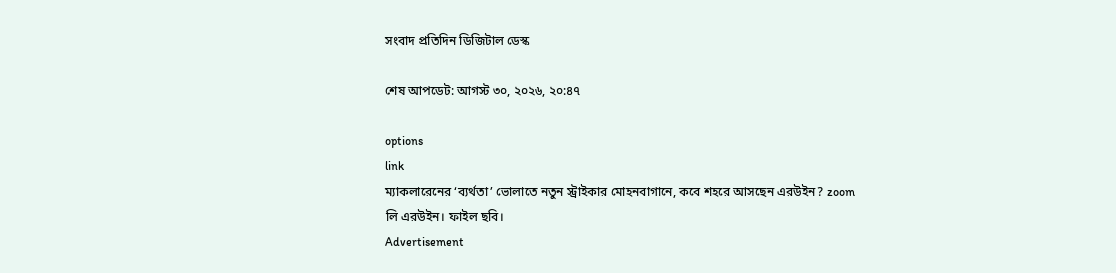সংবাদ প্রতিদিন ডিজিটাল ডেস্ক

শেষ আপডেট: আগস্ট ৩০, ২০২৬, ২০:৪৭

options
link
ম্যাকলারেনের ‘ব্যর্থতা’ ভোলাতে নতুন স্ট্রাইকার মোহনবাগানে, কবে শহরে আসছেন এরউইন? zoom
লি এরউইন। ফাইল ছবি।
Advertisement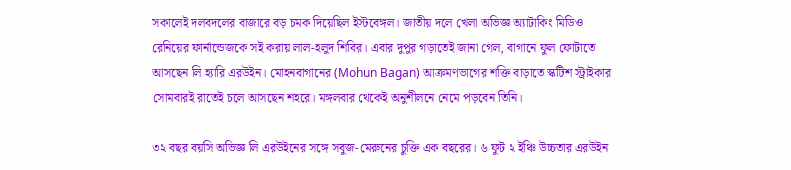সকালেই দলবদলের বাজারে বড় চমক দিয়েছিল ইস্টবেঙ্গল। জাতীয় দলে খেলা অভিজ্ঞ অ্যাটাকিং মিডিও রেনিয়ের ফার্নান্ডেজকে সই করায় লাল-হলুদ শিবির। এবার দুপুর গড়াতেই জানা গেল, বাগানে ফুল ফোটাতে আসছেন লি হ্যারি এরউইন। মোহনবাগানের (Mohun Bagan) আক্রমণভাগের শক্তি বাড়াতে স্কটিশ স্ট্রাইকার সোমবারই রাতেই চলে আসছেন শহরে। মঙ্গলবার থেকেই অনুশীলনে নেমে পড়বেন তিনি।

৩২ বছর বয়সি অভিজ্ঞ লি এরউইনের সঙ্গে সবুজ-মেরুনের চুক্তি এক বছরের। ৬ ফুট ২ ইঞ্চি উচ্চতার এরউইন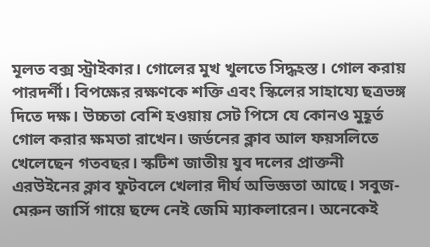মূলত বক্স স্ট্রাইকার। গোলের মুখ খুলতে সিদ্ধহস্ত। গোল করায় পারদর্শী। বিপক্ষের রক্ষণকে শক্তি এবং স্কিলের সাহায্যে ছত্রভঙ্গ দিতে দক্ষ। উচ্চতা বেশি হওয়ায় সেট পিসে যে কোনও মুহূর্ত গোল করার ক্ষমতা রাখেন। জর্ডনের ক্লাব আল ফয়সলিতে খেলেছেন গতবছর। স্কটিশ জাতীয় যুব দলের প্রাক্তনী এরউইনের ক্লাব ফুটবলে খেলার দীর্ঘ অভিজ্ঞতা আছে। সবুজ-মেরুন জার্সি গায়ে ছন্দে নেই জেমি ম্যাকলারেন। অনেকেই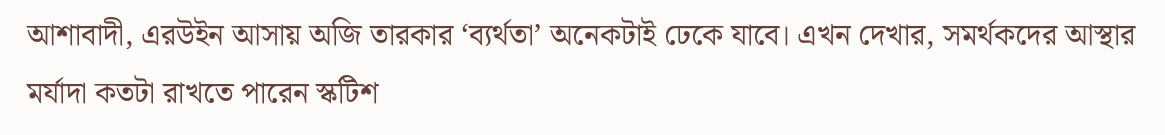আশাবাদী, এরউইন আসায় অজি তারকার ‘ব্যর্থতা’ অনেকটাই ঢেকে যাবে। এখন দেখার, সমর্থকদের আস্থার মর্যাদা কতটা রাখতে পারেন স্কটিশ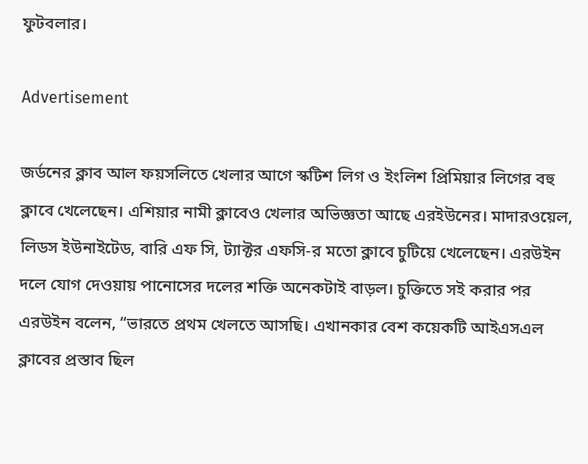ফুটবলার।

Advertisement

জর্ডনের ক্লাব আল ফয়সলিতে খেলার আগে স্কটিশ লিগ ও ইংলিশ প্রিমিয়ার লিগের বহু ক্লাবে খেলেছেন। এশিয়ার নামী ক্লাবেও খেলার অভিজ্ঞতা আছে এরইউনের। মাদারওয়েল, লিডস ইউনাইটেড, বারি এফ সি, ট্যাক্টর এফসি-র মতো ক্লাবে চুটিয়ে খেলেছেন। এরউইন দলে যোগ দেওয়ায় পানোসের দলের শক্তি অনেকটাই বাড়ল। চুক্তিতে সই করার পর এরউইন বলেন, “ভারতে প্রথম খেলতে আসছি। এখানকার বেশ কয়েকটি আইএসএল ক্লাবের প্রস্তাব ছিল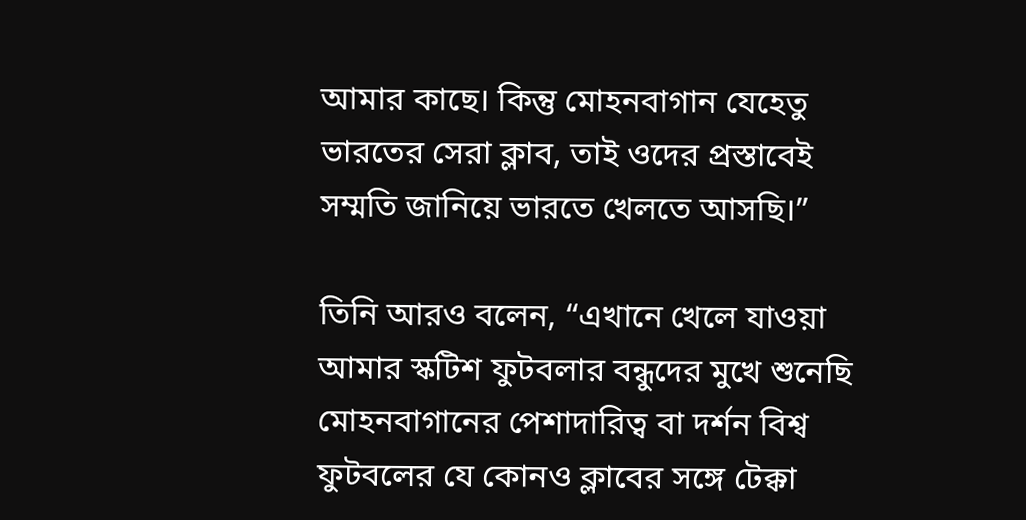আমার কাছে। কিন্তু মোহনবাগান যেহেতু ভারতের সেরা ক্লাব, তাই ওদের প্রস্তাবেই সম্মতি জানিয়ে ভারতে খেলতে আসছি।”

তিনি আরও বলেন, “এখানে খেলে যাওয়া আমার স্কটিশ ফুটবলার বন্ধুদের মুখে শুনেছি মোহনবাগানের পেশাদারিত্ব বা দর্শন বিশ্ব ফুটবলের যে কোনও ক্লাবের সঙ্গে টেক্কা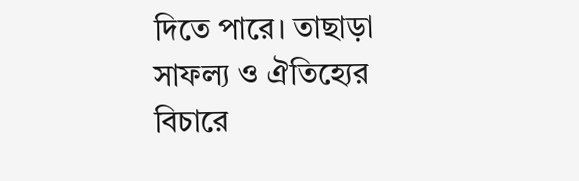দিতে পারে। তাছাড়া সাফল্য ও ঐতিহ্যের বিচারে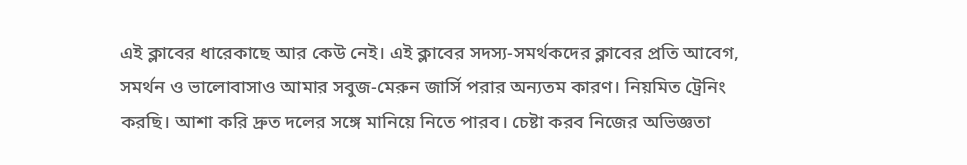এই ক্লাবের ধারেকাছে আর কেউ নেই। এই ক্লাবের সদস্য-সমর্থকদের ক্লাবের প্রতি আবেগ, সমর্থন ও ভালোবাসাও আমার সবুজ-মেরুন জার্সি পরার অন্যতম কারণ। নিয়মিত ট্রেনিং করছি। আশা করি দ্রুত দলের সঙ্গে মানিয়ে নিতে পারব। চেষ্টা করব নিজের অভিজ্ঞতা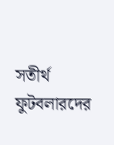সতীর্থ ফুটবলারদের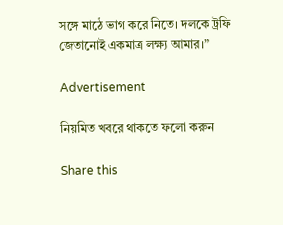সঙ্গে মাঠে ভাগ করে নিতে। দলকে ট্রফি জেতানোই একমাত্র লক্ষ্য আমার।”

Advertisement

নিয়মিত খবরে থাকতে ফলো করুন

Share this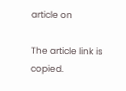article on

The article link is copied.